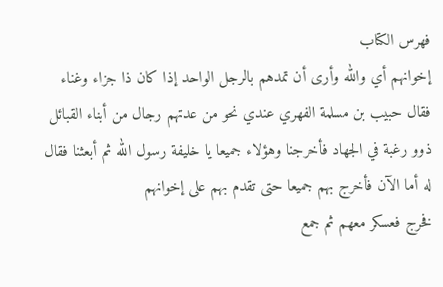فهرس الكتاب
إخوانهم أي والله وأرى أن تمدهم بالرجل الواحد إذا كان ذا جزاء وغناء
فقال حبيب بن مسلمة الفهري عندي نحو من عدتهم رجال من أبناء القبائل ذوو رغبة في الجهاد فأخرجنا وهؤلاء جميعا يا خليفة رسول الله ثم أبعثنا فقال له أما الآن فأخرج بهم جميعا حتى تقدم بهم على إخوانهم
فخرج فعسكر معهم ثم جمع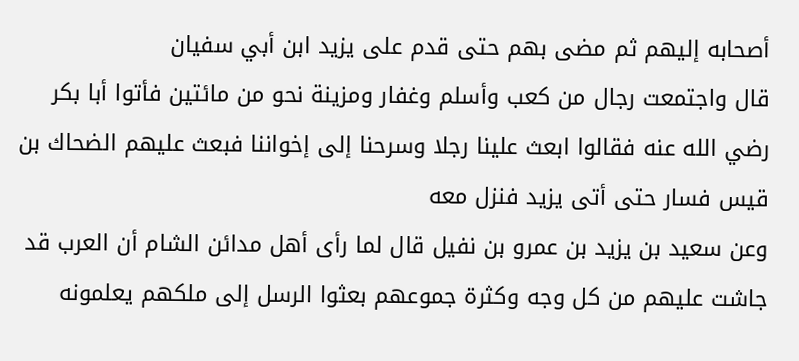أصحابه إليهم ثم مضى بهم حتى قدم على يزيد ابن أبي سفيان
قال واجتمعت رجال من كعب وأسلم وغفار ومزينة نحو من مائتين فأتوا أبا بكر رضي الله عنه فقالوا ابعث علينا رجلا وسرحنا إلى إخواننا فبعث عليهم الضحاك بن قيس فسار حتى أتى يزيد فنزل معه
وعن سعيد بن يزيد بن عمرو بن نفيل قال لما رأى أهل مدائن الشام أن العرب قد جاشت عليهم من كل وجه وكثرة جموعهم بعثوا الرسل إلى ملكهم يعلمونه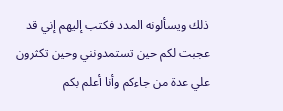ذلك ويسألونه المدد فكتب إليهم إني قد عجبت لكم حين تستمدونني وحين تكثرون علي عدة من جاءكم وأنا أعلم بكم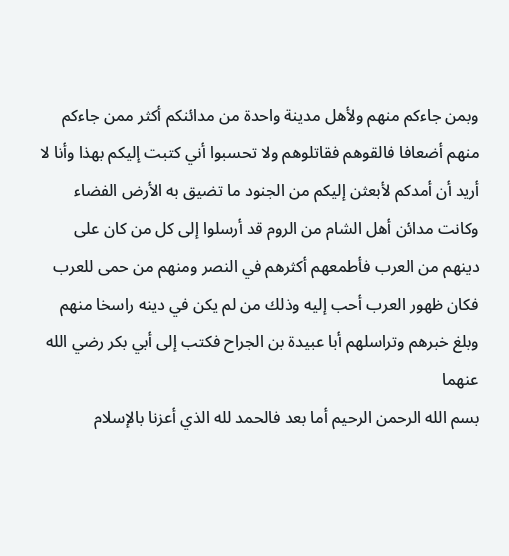وبمن جاءكم منهم ولأهل مدينة واحدة من مدائنكم أكثر ممن جاءكم منهم أضعافا فالقوهم فقاتلوهم ولا تحسبوا أني كتبت إليكم بهذا وأنا لا أريد أن أمدكم لأبعثن إليكم من الجنود ما تضيق به الأرض الفضاء
وكانت مدائن أهل الشام من الروم قد أرسلوا إلى كل من كان على دينهم من العرب فأطمعهم أكثرهم في النصر ومنهم من حمى للعرب فكان ظهور العرب أحب إليه وذلك من لم يكن في دينه راسخا منهم وبلغ خبرهم وتراسلهم أبا عبيدة بن الجراح فكتب إلى أبي بكر رضي الله عنهما
بسم الله الرحمن الرحيم أما بعد فالحمد لله الذي أعزنا بالإسلام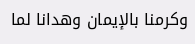وكرمنا بالإيمان وهدانا لما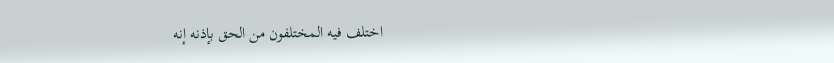اختلف فيه المختلفون من الحق بإذنه إنه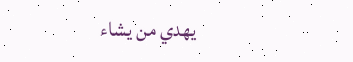يهدي من يشاء